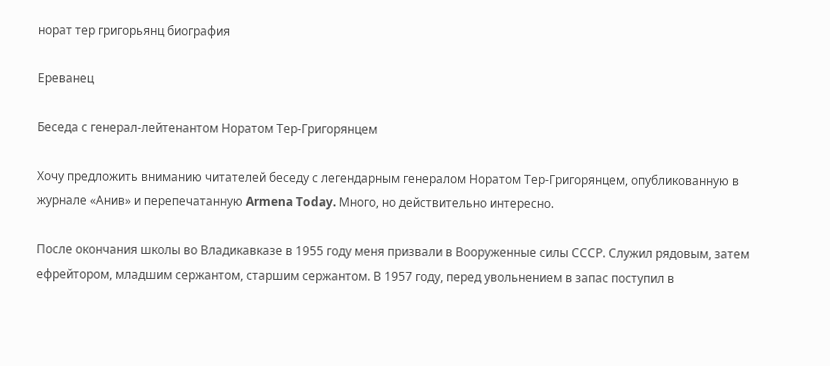норат тер григорьянц биография

Ереванец

Беседа с генерал-лейтенантом Норатом Тер-Григорянцем

Хочу предложить вниманию читателей беседу с легендарным генералом Норатом Тер-Григорянцем, опубликованную в журнале «Анив» и перепечатанную Armena Today. Много, но действительно интересно.

После окончания школы во Владикавказе в 1955 году меня призвали в Вооруженные силы СССР. Служил рядовым, затем ефрейтором, младшим сержантом, старшим сержантом. В 1957 году, перед увольнением в запас поступил в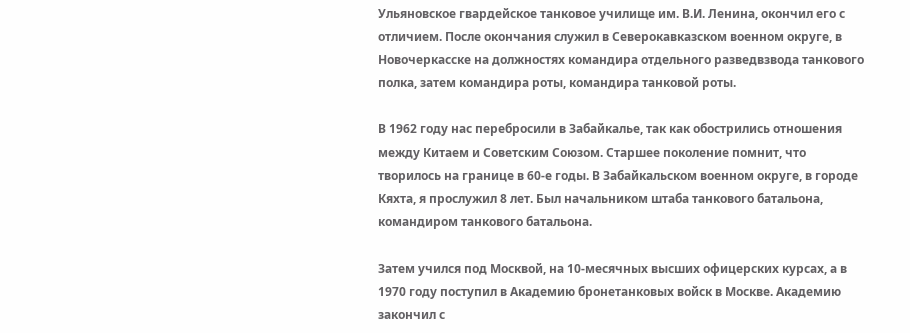Ульяновское гвардейское танковое училище им. В.И. Ленина, окончил его с отличием. После окончания служил в Северокавказском военном округе, в Новочеркасске на должностях командира отдельного разведвзвода танкового полка, затем командира роты, командира танковой роты.

В 1962 году нас перебросили в Забайкалье, так как обострились отношения между Китаем и Советским Союзом. Старшее поколение помнит, что творилось на границе в 60-е годы. В Забайкальском военном округе, в городе Кяхта, я прослужил 8 лет. Был начальником штаба танкового батальона, командиром танкового батальона.

Затем учился под Москвой, на 10-месячных высших офицерских курсах, а в 1970 году поступил в Академию бронетанковых войск в Москве. Академию закончил с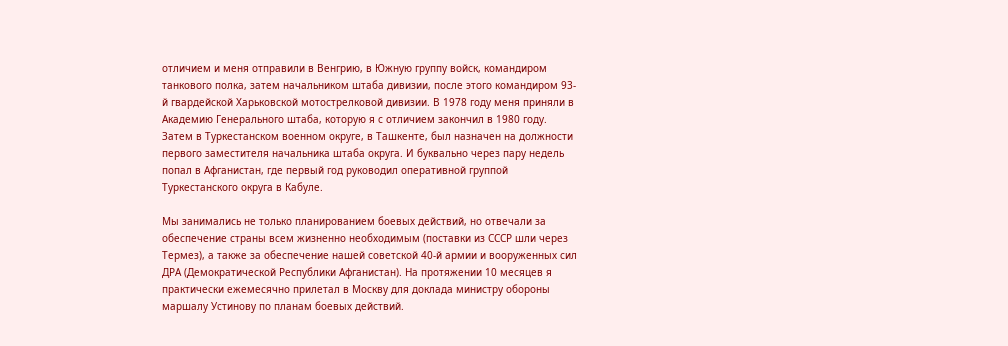отличием и меня отправили в Венгрию, в Южную группу войск, командиром танкового полка, затем начальником штаба дивизии, после этого командиром 93-й гвардейской Харьковской мотострелковой дивизии. В 1978 году меня приняли в Академию Генерального штаба, которую я с отличием закончил в 1980 году. Затем в Туркестанском военном округе, в Ташкенте, был назначен на должности первого заместителя начальника штаба округа. И буквально через пару недель попал в Афганистан, где первый год руководил оперативной группой Туркестанского округа в Кабуле.

Мы занимались не только планированием боевых действий, но отвечали за обеспечение страны всем жизненно необходимым (поставки из СССР шли через Термез), а также за обеспечение нашей советской 40-й армии и вооруженных сил ДРА (Демократической Республики Афганистан). На протяжении 10 месяцев я практически ежемесячно прилетал в Москву для доклада министру обороны маршалу Устинову по планам боевых действий.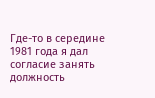Где-то в середине 1981 года я дал согласие занять должность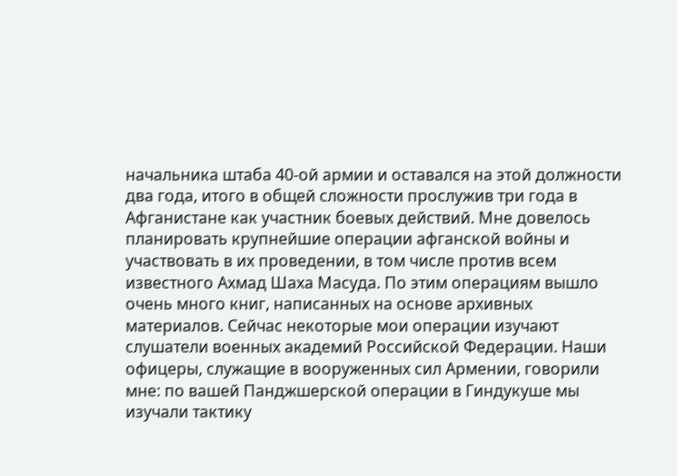начальника штаба 40-ой армии и оставался на этой должности два года, итого в общей сложности прослужив три года в Афганистане как участник боевых действий. Мне довелось планировать крупнейшие операции афганской войны и участвовать в их проведении, в том числе против всем известного Ахмад Шаха Масуда. По этим операциям вышло очень много книг, написанных на основе архивных материалов. Сейчас некоторые мои операции изучают слушатели военных академий Российской Федерации. Наши офицеры, служащие в вооруженных сил Армении, говорили мне: по вашей Панджшерской операции в Гиндукуше мы изучали тактику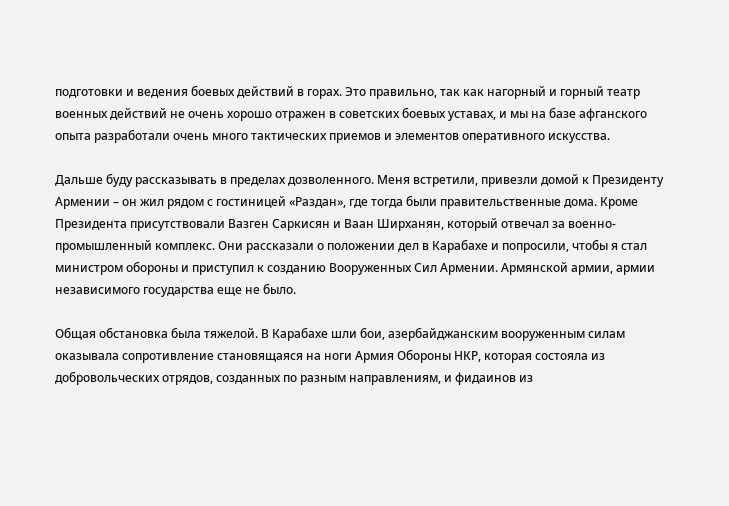подготовки и ведения боевых действий в горах. Это правильно, так как нагорный и горный театр военных действий не очень хорошо отражен в советских боевых уставах, и мы на базе афганского опыта разработали очень много тактических приемов и элементов оперативного искусства.

Дальше буду рассказывать в пределах дозволенного. Меня встретили, привезли домой к Президенту Армении – он жил рядом с гостиницей «Раздан», где тогда были правительственные дома. Кроме Президента присутствовали Вазген Саркисян и Ваан Ширханян, который отвечал за военно-промышленный комплекс. Они рассказали о положении дел в Карабахе и попросили, чтобы я стал министром обороны и приступил к созданию Вооруженных Сил Армении. Армянской армии, армии независимого государства еще не было.

Общая обстановка была тяжелой. В Карабахе шли бои, азербайджанским вооруженным силам оказывала сопротивление становящаяся на ноги Армия Обороны НКР, которая состояла из добровольческих отрядов, созданных по разным направлениям, и фидаинов из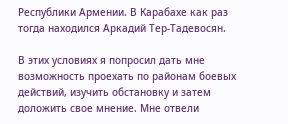Республики Армении. В Карабахе как раз тогда находился Аркадий Тер-Тадевосян.

В этих условиях я попросил дать мне возможность проехать по районам боевых действий, изучить обстановку и затем доложить свое мнение. Мне отвели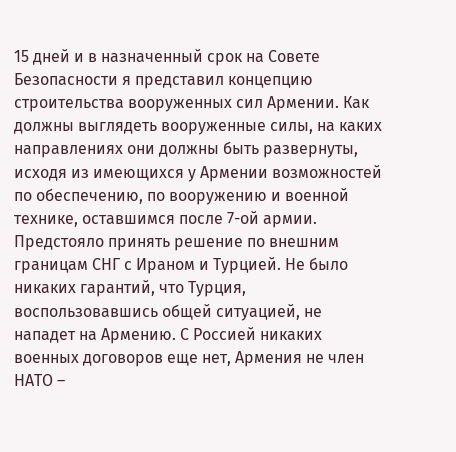15 дней и в назначенный срок на Совете Безопасности я представил концепцию строительства вооруженных сил Армении. Как должны выглядеть вооруженные силы, на каких направлениях они должны быть развернуты, исходя из имеющихся у Армении возможностей по обеспечению, по вооружению и военной технике, оставшимся после 7-ой армии. Предстояло принять решение по внешним границам СНГ с Ираном и Турцией. Не было никаких гарантий, что Турция, воспользовавшись общей ситуацией, не нападет на Армению. С Россией никаких военных договоров еще нет, Армения не член НАТО –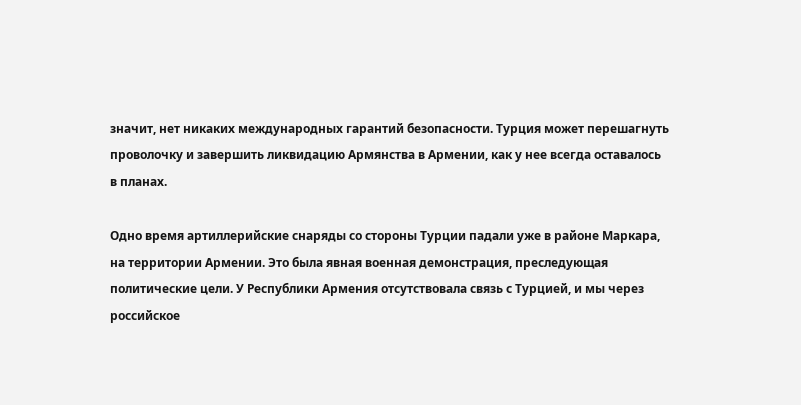значит, нет никаких международных гарантий безопасности. Турция может перешагнуть проволочку и завершить ликвидацию Армянства в Армении, как у нее всегда оставалось в планах.

Одно время артиллерийские снаряды со стороны Турции падали уже в районе Маркара, на территории Армении. Это была явная военная демонстрация, преследующая политические цели. У Республики Армения отсутствовала связь с Турцией, и мы через российское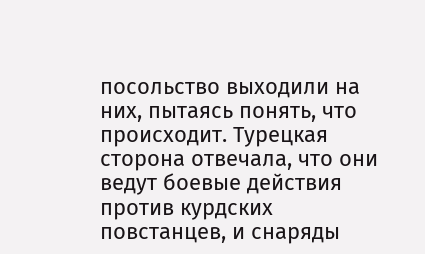посольство выходили на них, пытаясь понять, что происходит. Турецкая сторона отвечала, что они ведут боевые действия против курдских повстанцев, и снаряды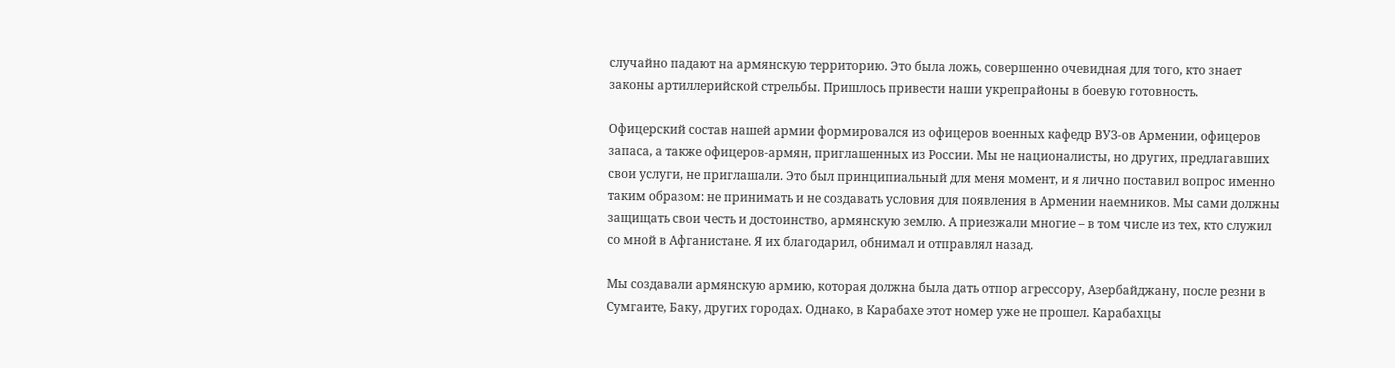случайно падают на армянскую территорию. Это была ложь, совершенно очевидная для того, кто знает законы артиллерийской стрельбы. Пришлось привести наши укрепрайоны в боевую готовность.

Офицерский состав нашей армии формировался из офицеров военных кафедр ВУЗ-ов Армении, офицеров запаса, а также офицеров-армян, приглашенных из России. Мы не националисты, но других, предлагавших свои услуги, не приглашали. Это был принципиальный для меня момент, и я лично поставил вопрос именно таким образом: не принимать и не создавать условия для появления в Армении наемников. Мы сами должны защищать свои честь и достоинство, армянскую землю. А приезжали многие – в том числе из тех, кто служил со мной в Афганистане. Я их благодарил, обнимал и отправлял назад.

Мы создавали армянскую армию, которая должна была дать отпор агрессору, Азербайджану, после резни в Сумгаите, Баку, других городах. Однако, в Карабахе этот номер уже не прошел. Карабахцы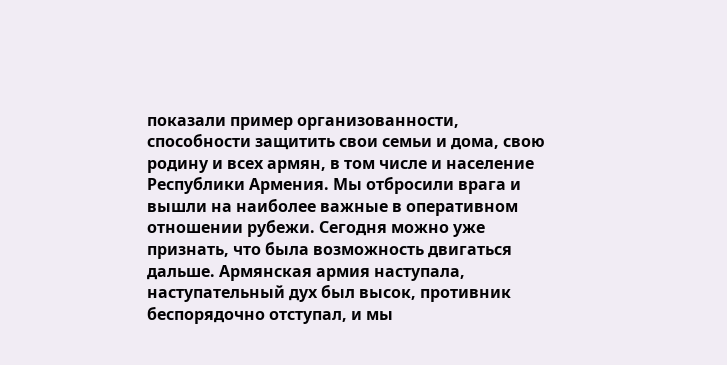показали пример организованности, способности защитить свои семьи и дома, свою родину и всех армян, в том числе и население Республики Армения. Мы отбросили врага и вышли на наиболее важные в оперативном отношении рубежи. Сегодня можно уже признать, что была возможность двигаться дальше. Армянская армия наступала, наступательный дух был высок, противник беспорядочно отступал, и мы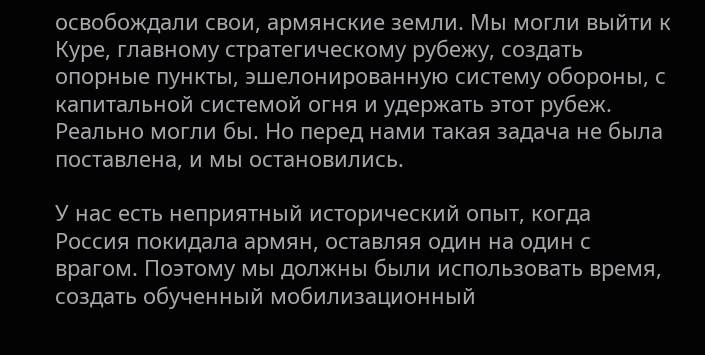освобождали свои, армянские земли. Мы могли выйти к Куре, главному стратегическому рубежу, создать опорные пункты, эшелонированную систему обороны, с капитальной системой огня и удержать этот рубеж. Реально могли бы. Но перед нами такая задача не была поставлена, и мы остановились.

У нас есть неприятный исторический опыт, когда Россия покидала армян, оставляя один на один с врагом. Поэтому мы должны были использовать время, создать обученный мобилизационный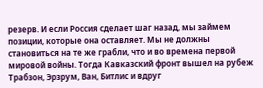резерв. И если Россия сделает шаг назад, мы займем позиции, которые она оставляет. Мы не должны становиться на те же грабли, что и во времена первой мировой войны. Тогда Кавказский фронт вышел на рубеж Трабзон, Эрзрум, Ван, Битлис и вдруг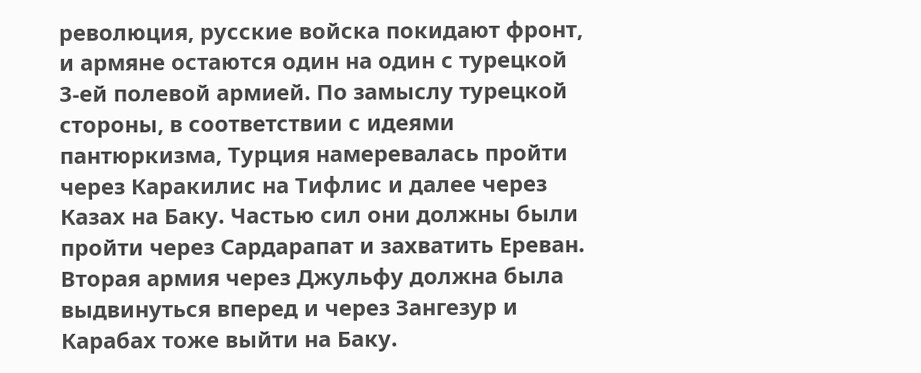революция, русские войска покидают фронт, и армяне остаются один на один с турецкой 3-ей полевой армией. По замыслу турецкой стороны, в соответствии с идеями пантюркизма, Турция намеревалась пройти через Каракилис на Тифлис и далее через Казах на Баку. Частью сил они должны были пройти через Сардарапат и захватить Ереван. Вторая армия через Джульфу должна была выдвинуться вперед и через Зангезур и Карабах тоже выйти на Баку.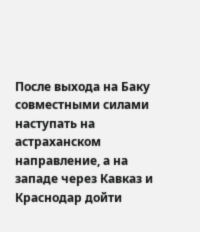После выхода на Баку совместными силами наступать на астраханском направление, а на западе через Кавказ и Краснодар дойти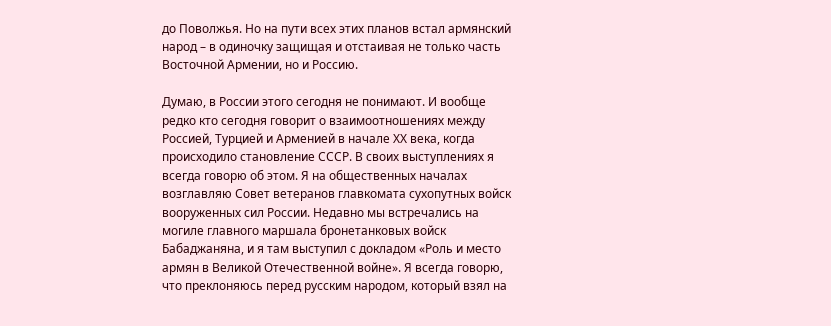до Поволжья. Но на пути всех этих планов встал армянский народ – в одиночку защищая и отстаивая не только часть Восточной Армении, но и Россию.

Думаю, в России этого сегодня не понимают. И вообще редко кто сегодня говорит о взаимоотношениях между Россией, Турцией и Арменией в начале XX века, когда происходило становление СССР. В своих выступлениях я всегда говорю об этом. Я на общественных началах возглавляю Совет ветеранов главкомата сухопутных войск вооруженных сил России. Недавно мы встречались на могиле главного маршала бронетанковых войск Бабаджаняна, и я там выступил с докладом «Роль и место армян в Великой Отечественной войне». Я всегда говорю, что преклоняюсь перед русским народом, который взял на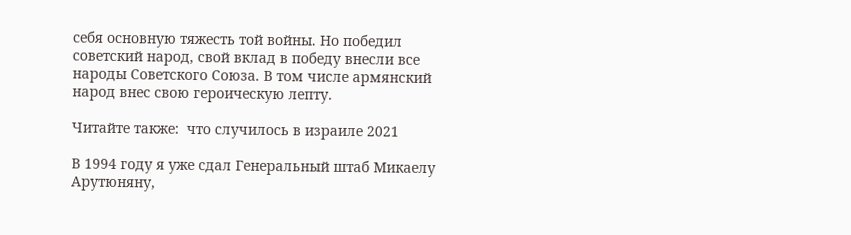себя основную тяжесть той войны. Но победил советский народ, свой вклад в победу внесли все народы Советского Союза. В том числе армянский народ внес свою героическую лепту.

Читайте также:  что случилось в израиле 2021

В 1994 году я уже сдал Генеральный штаб Микаелу Арутюняну,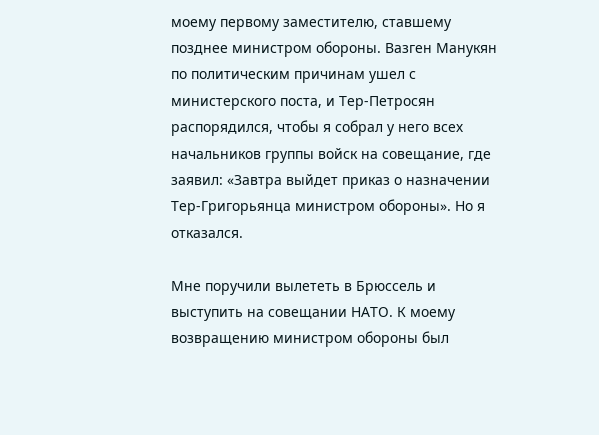моему первому заместителю, ставшему позднее министром обороны. Вазген Манукян по политическим причинам ушел с министерского поста, и Тер-Петросян распорядился, чтобы я собрал у него всех начальников группы войск на совещание, где заявил: «Завтра выйдет приказ о назначении Тер-Григорьянца министром обороны». Но я отказался.

Мне поручили вылететь в Брюссель и выступить на совещании НАТО. К моему возвращению министром обороны был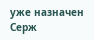уже назначен Серж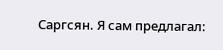Саргсян. Я сам предлагал: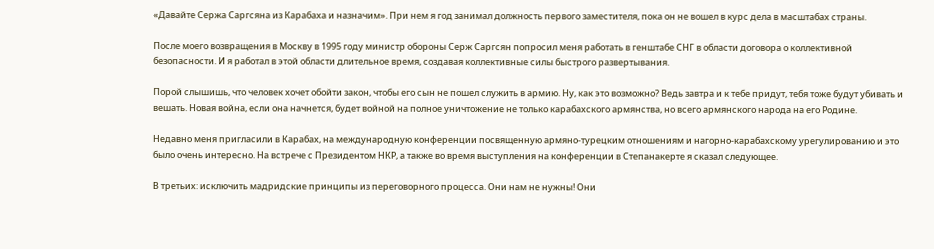«Давайте Сержа Саргсяна из Карабаха и назначим». При нем я год занимал должность первого заместителя, пока он не вошел в курс дела в масштабах страны.

После моего возвращения в Москву в 1995 году министр обороны Серж Саргсян попросил меня работать в генштабе СНГ в области договора о коллективной безопасности. И я работал в этой области длительное время, создавая коллективные силы быстрого развертывания.

Порой слышишь, что человек хочет обойти закон, чтобы его сын не пошел служить в армию. Ну, как это возможно? Ведь завтра и к тебе придут, тебя тоже будут убивать и вешать. Новая война, если она начнется, будет войной на полное уничтожение не только карабахского армянства, но всего армянского народа на его Родине.

Недавно меня пригласили в Карабах, на международную конференции посвященную армяно-турецким отношениям и нагорно-карабахскому урегулированию и это было очень интересно. На встрече с Президентом НКР, а также во время выступления на конференции в Степанакерте я сказал следующее.

В третьих: исключить мадридские принципы из переговорного процесса. Они нам не нужны! Они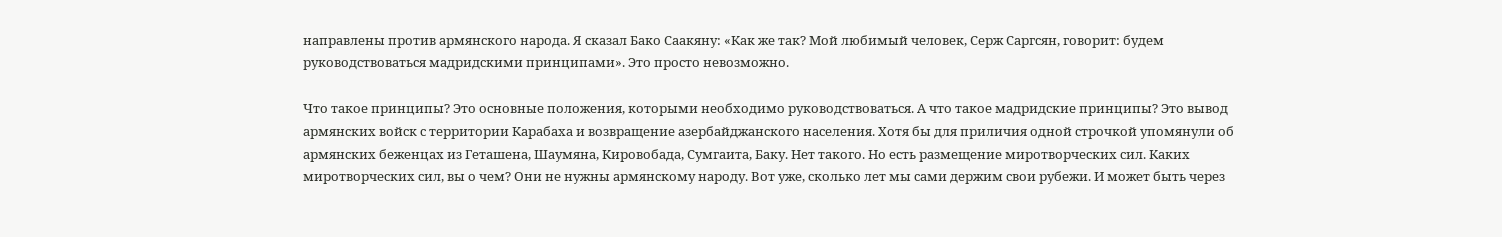направлены против армянского народа. Я сказал Бако Саакяну: «Как же так? Мой любимый человек, Серж Саргсян, говорит: будем руководствоваться мадридскими принципами». Это просто невозможно.

Что такое принципы? Это основные положения, которыми необходимо руководствоваться. А что такое мадридские принципы? Это вывод армянских войск с территории Карабаха и возвращение азербайджанского населения. Хотя бы для приличия одной строчкой упомянули об армянских беженцах из Геташена, Шаумяна, Кировобада, Сумгаита, Баку. Нет такого. Но есть размещение миротворческих сил. Каких миротворческих сил, вы о чем? Они не нужны армянскому народу. Вот уже, сколько лет мы сами держим свои рубежи. И может быть через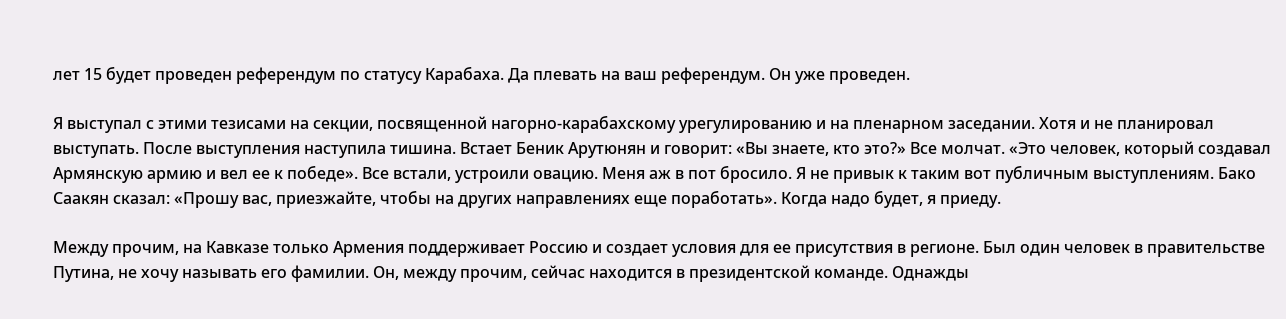лет 15 будет проведен референдум по статусу Карабаха. Да плевать на ваш референдум. Он уже проведен.

Я выступал с этими тезисами на секции, посвященной нагорно-карабахскому урегулированию и на пленарном заседании. Хотя и не планировал выступать. После выступления наступила тишина. Встает Беник Арутюнян и говорит: «Вы знаете, кто это?» Все молчат. «Это человек, который создавал Армянскую армию и вел ее к победе». Все встали, устроили овацию. Меня аж в пот бросило. Я не привык к таким вот публичным выступлениям. Бако Саакян сказал: «Прошу вас, приезжайте, чтобы на других направлениях еще поработать». Когда надо будет, я приеду.

Между прочим, на Кавказе только Армения поддерживает Россию и создает условия для ее присутствия в регионе. Был один человек в правительстве Путина, не хочу называть его фамилии. Он, между прочим, сейчас находится в президентской команде. Однажды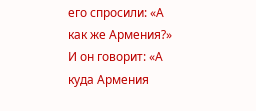его спросили: «А как же Армения?» И он говорит: «А куда Армения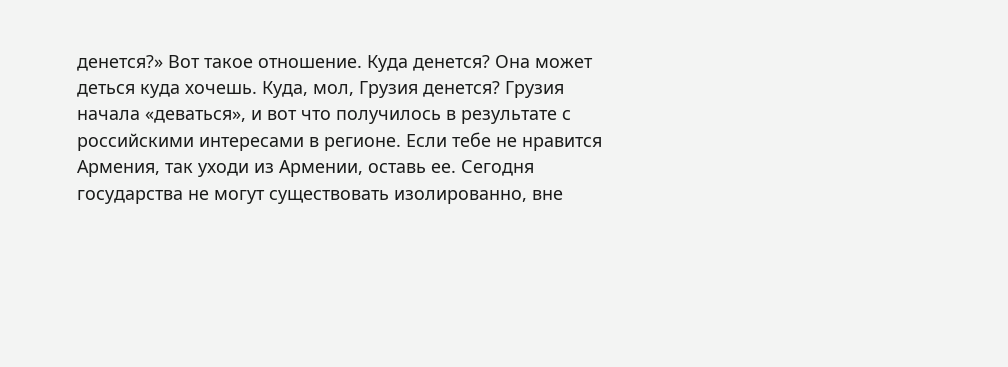денется?» Вот такое отношение. Куда денется? Она может деться куда хочешь. Куда, мол, Грузия денется? Грузия начала «деваться», и вот что получилось в результате с российскими интересами в регионе. Если тебе не нравится Армения, так уходи из Армении, оставь ее. Сегодня государства не могут существовать изолированно, вне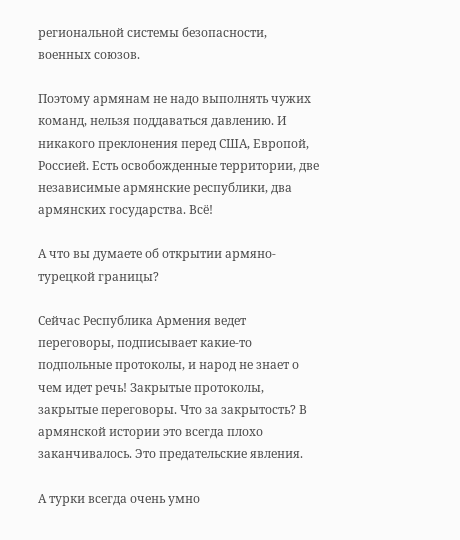региональной системы безопасности, военных союзов.

Поэтому армянам не надо выполнять чужих команд, нельзя поддаваться давлению. И никакого преклонения перед США, Европой, Россией. Есть освобожденные территории, две независимые армянские республики, два армянских государства. Всё!

А что вы думаете об открытии армяно-турецкой границы?

Сейчас Республика Армения ведет переговоры, подписывает какие-то подпольные протоколы, и народ не знает о чем идет речь! Закрытые протоколы, закрытые переговоры. Что за закрытость? В армянской истории это всегда плохо заканчивалось. Это предательские явления.

А турки всегда очень умно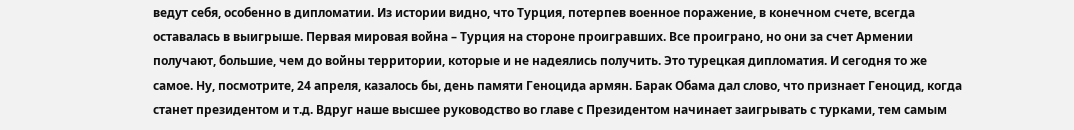ведут себя, особенно в дипломатии. Из истории видно, что Турция, потерпев военное поражение, в конечном счете, всегда оставалась в выигрыше. Первая мировая война – Турция на стороне проигравших. Все проиграно, но они за счет Армении получают, большие, чем до войны территории, которые и не надеялись получить. Это турецкая дипломатия. И сегодня то же самое. Ну, посмотрите, 24 апреля, казалось бы, день памяти Геноцида армян. Барак Обама дал слово, что признает Геноцид, когда станет президентом и т.д. Вдруг наше высшее руководство во главе с Президентом начинает заигрывать с турками, тем самым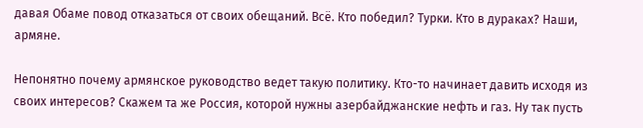давая Обаме повод отказаться от своих обещаний. Всё. Кто победил? Турки. Кто в дураках? Наши, армяне.

Непонятно почему армянское руководство ведет такую политику. Кто-то начинает давить исходя из своих интересов? Скажем та же Россия, которой нужны азербайджанские нефть и газ. Ну так пусть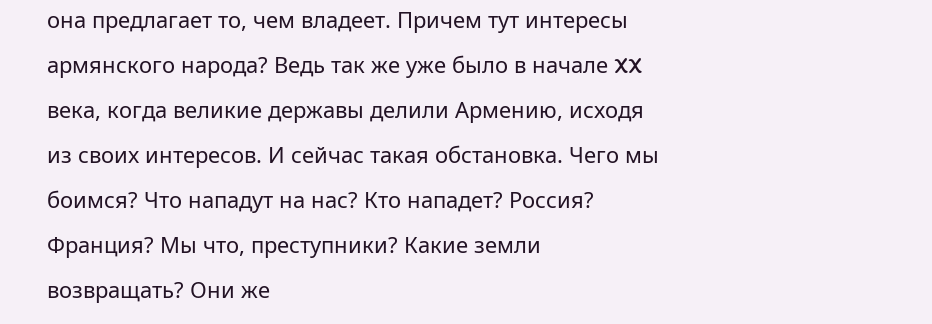она предлагает то, чем владеет. Причем тут интересы армянского народа? Ведь так же уже было в начале XX века, когда великие державы делили Армению, исходя из своих интересов. И сейчас такая обстановка. Чего мы боимся? Что нападут на нас? Кто нападет? Россия? Франция? Мы что, преступники? Какие земли возвращать? Они же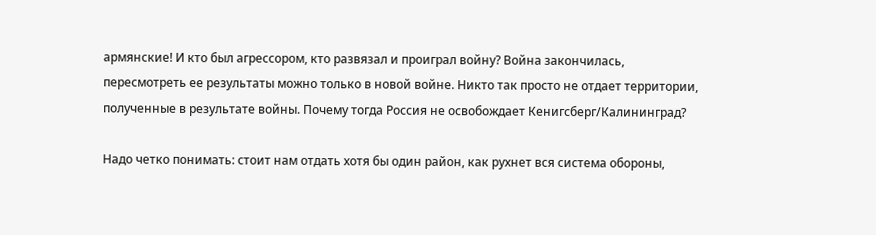армянские! И кто был агрессором, кто развязал и проиграл войну? Война закончилась, пересмотреть ее результаты можно только в новой войне. Никто так просто не отдает территории, полученные в результате войны. Почему тогда Россия не освобождает Кенигсберг/Калининград?

Надо четко понимать: стоит нам отдать хотя бы один район, как рухнет вся система обороны,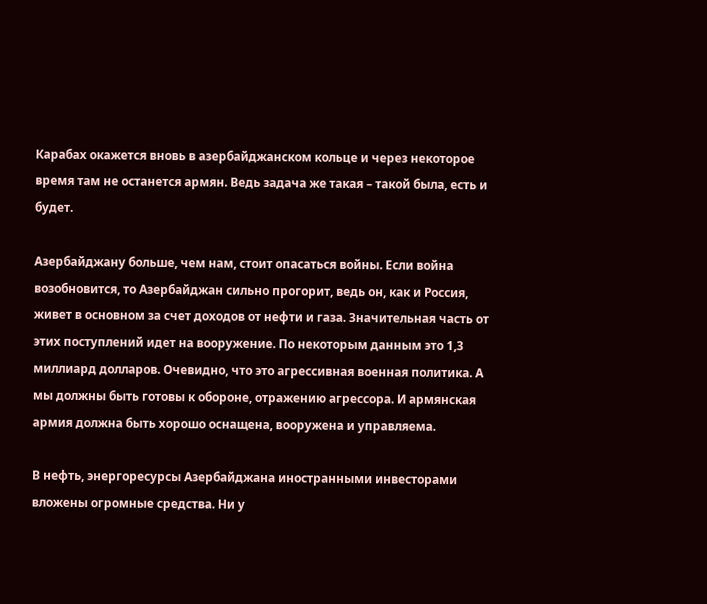Карабах окажется вновь в азербайджанском кольце и через некоторое время там не останется армян. Ведь задача же такая – такой была, есть и будет.

Азербайджану больше, чем нам, стоит опасаться войны. Если война возобновится, то Азербайджан сильно прогорит, ведь он, как и Россия, живет в основном за счет доходов от нефти и газа. Значительная часть от этих поступлений идет на вооружение. По некоторым данным это 1,3 миллиард долларов. Очевидно, что это агрессивная военная политика. А мы должны быть готовы к обороне, отражению агрессора. И армянская армия должна быть хорошо оснащена, вооружена и управляема.

В нефть, энергоресурсы Азербайджана иностранными инвесторами вложены огромные средства. Ни у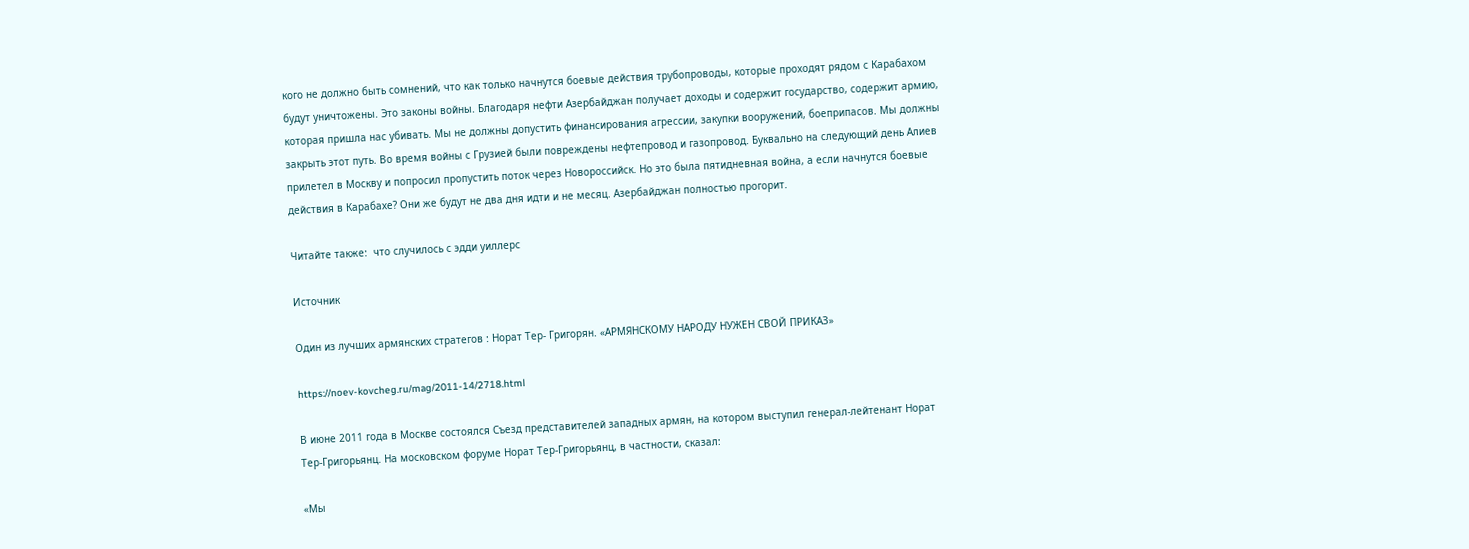кого не должно быть сомнений, что как только начнутся боевые действия трубопроводы, которые проходят рядом с Карабахом будут уничтожены. Это законы войны. Благодаря нефти Азербайджан получает доходы и содержит государство, содержит армию, которая пришла нас убивать. Мы не должны допустить финансирования агрессии, закупки вооружений, боеприпасов. Мы должны закрыть этот путь. Во время войны с Грузией были повреждены нефтепровод и газопровод. Буквально на следующий день Алиев прилетел в Москву и попросил пропустить поток через Новороссийск. Но это была пятидневная война, а если начнутся боевые действия в Карабахе? Они же будут не два дня идти и не месяц. Азербайджан полностью прогорит.

Читайте также:  что случилось с эдди уиллерс

Источник

Один из лучших армянских стратегов : Норат Тер- Григорян. «АРМЯНСКОМУ НАРОДУ НУЖЕН СВОЙ ПРИКАЗ»

https://noev-kovcheg.ru/mag/2011-14/2718.html

В июне 2011 года в Москве состоялся Съезд представителей западных армян, на котором выступил генерал-лейтенант Норат Тер-Григорьянц. На московском форуме Норат Тер-Григорьянц, в частности, сказал:

«Мы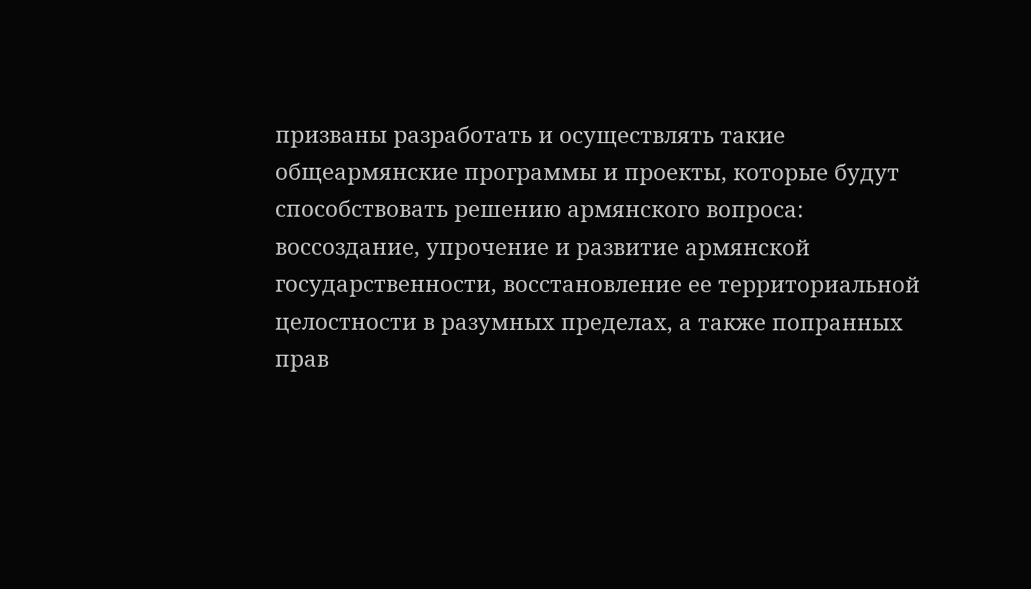призваны разработать и осуществлять такие общеармянские программы и проекты, которые будут способствовать решению армянского вопроса: воссоздание, упрочение и развитие армянской государственности, восстановление ее территориальной целостности в разумных пределах, а также попранных прав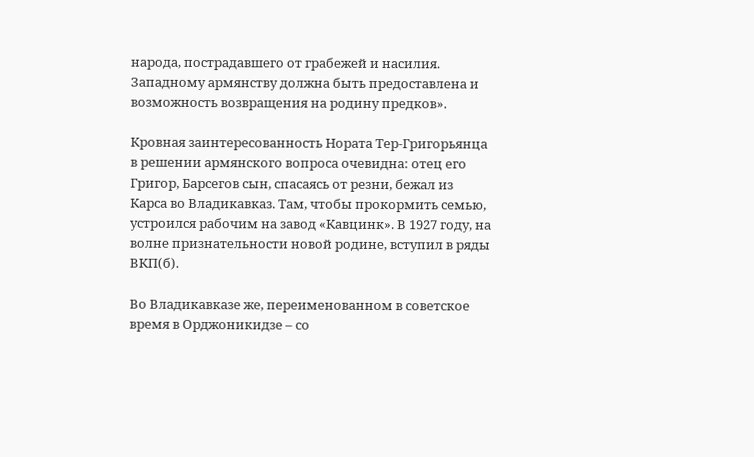народа, пострадавшего от грабежей и насилия. Западному армянству должна быть предоставлена и возможность возвращения на родину предков».

Кровная заинтересованность Нората Тер-Григорьянца в решении армянского вопроса очевидна: отец его Григор, Барсегов сын, спасаясь от резни, бежал из Карса во Владикавказ. Там, чтобы прокормить семью, устроился рабочим на завод «Кавцинк». В 1927 году, на волне признательности новой родине, вступил в ряды ВКП(б).

Во Владикавказе же, переименованном в советское время в Орджоникидзе – со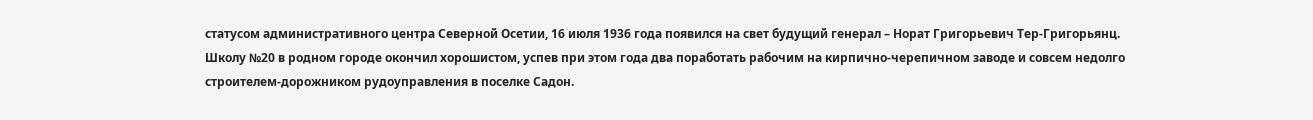статусом административного центра Северной Осетии, 16 июля 1936 года появился на свет будущий генерал – Норат Григорьевич Тер-Григорьянц. Школу №20 в родном городе окончил хорошистом, успев при этом года два поработать рабочим на кирпично-черепичном заводе и совсем недолго строителем-дорожником рудоуправления в поселке Садон.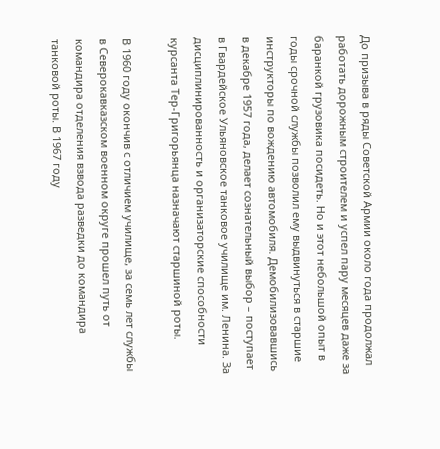До призыва в ряды Советской Армии около года продолжал работать дорожным строителем и успел пару месяцев даже за баранкой грузовика посидеть. Но и этот небольшой опыт в годы срочной службы позволил ему выдвинуться в старшие инструкторы по вождению автомобиля. Демобилизовавшись в декабре 1957 года, делает сознательный выбор – поступает в Гвардейское Ульяновское танковое училище им. Ленина. За дисциплинированность и организаторские способности курсанта Тер-Григорьянца назначают старшиной роты.

В 1960 году окончив с отличием училище, за семь лет службы в Северокавказском военном округе прошел путь от командира отделения взвода разведки до командира танковой роты. В 1967 году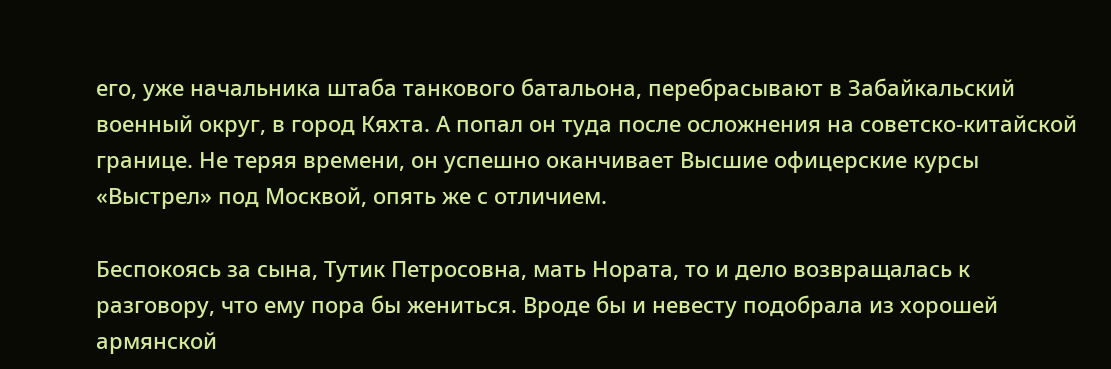его, уже начальника штаба танкового батальона, перебрасывают в Забайкальский военный округ, в город Кяхта. А попал он туда после осложнения на советско-китайской границе. Не теряя времени, он успешно оканчивает Высшие офицерские курсы «Выстрел» под Москвой, опять же с отличием.

Беспокоясь за сына, Тутик Петросовна, мать Нората, то и дело возвращалась к разговору, что ему пора бы жениться. Вроде бы и невесту подобрала из хорошей армянской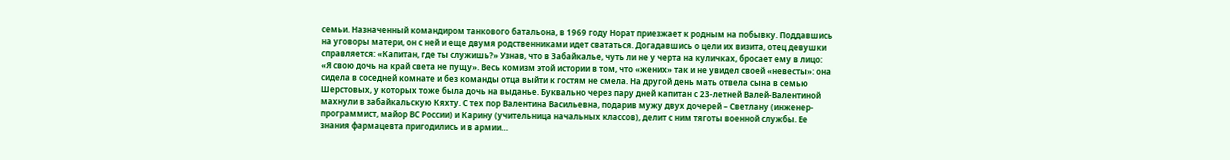семьи. Назначенный командиром танкового батальона, в 1969 году Норат приезжает к родным на побывку. Поддавшись на уговоры матери, он с ней и еще двумя родственниками идет свататься. Догадавшись о цели их визита, отец девушки справляется: «Капитан, где ты служишь?» Узнав, что в Забайкалье, чуть ли не у черта на куличках, бросает ему в лицо: «Я свою дочь на край света не пущу». Весь комизм этой истории в том, что «жених» так и не увидел своей «невесты»: она сидела в соседней комнате и без команды отца выйти к гостям не смела. На другой день мать отвела сына в семью Шерстовых, у которых тоже была дочь на выданье. Буквально через пару дней капитан с 23-летней Валей-Валентиной махнули в забайкальскую Кяхту. С тех пор Валентина Васильевна, подарив мужу двух дочерей – Светлану (инженер-программист, майор ВС России) и Карину (учительница начальных классов), делит с ним тяготы военной службы. Ее знания фармацевта пригодились и в армии…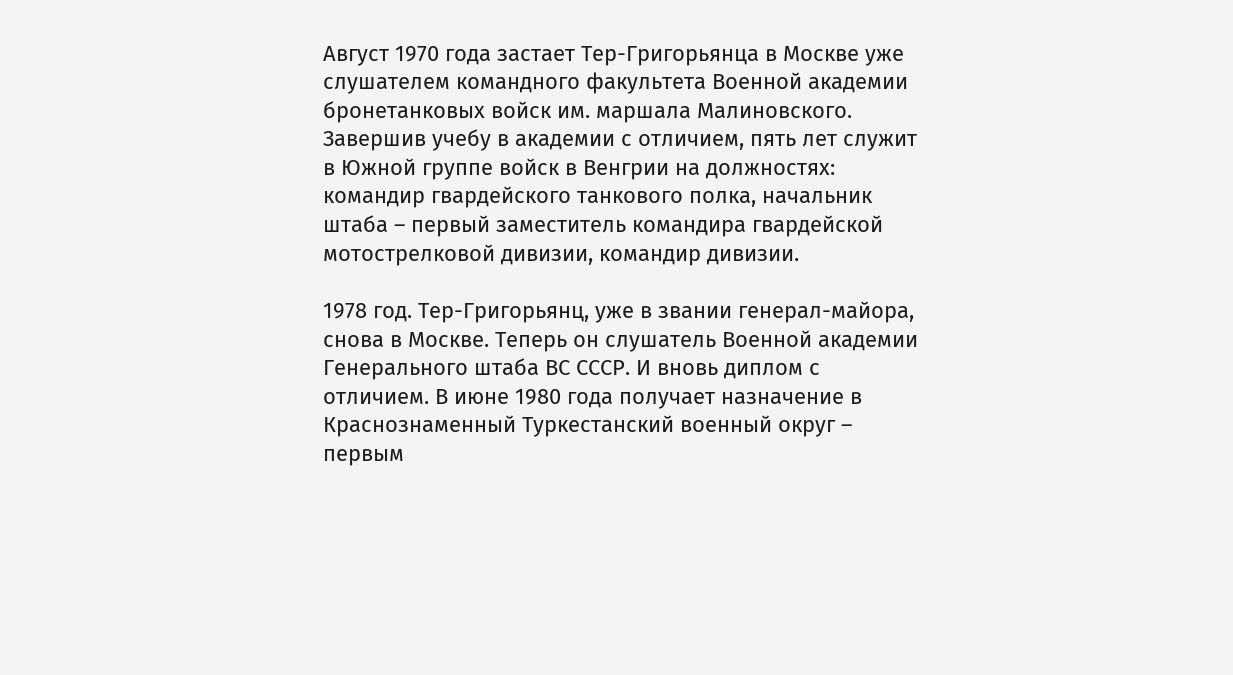Август 1970 года застает Тер-Григорьянца в Москве уже слушателем командного факультета Военной академии бронетанковых войск им. маршала Малиновского. Завершив учебу в академии с отличием, пять лет служит в Южной группе войск в Венгрии на должностях: командир гвардейского танкового полка, начальник штаба – первый заместитель командира гвардейской мотострелковой дивизии, командир дивизии.

1978 год. Тер-Григорьянц, уже в звании генерал-майора, снова в Москве. Теперь он слушатель Военной академии Генерального штаба ВС СССР. И вновь диплом с отличием. В июне 1980 года получает назначение в Краснознаменный Туркестанский военный округ – первым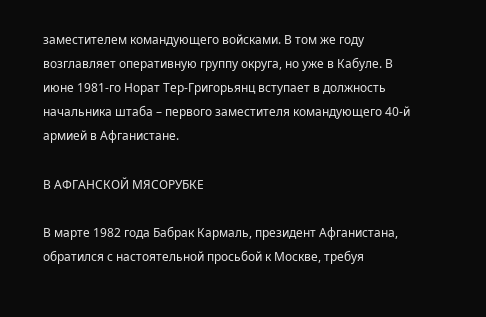заместителем командующего войсками. В том же году возглавляет оперативную группу округа, но уже в Кабуле. В июне 1981-го Норат Тер-Григорьянц вступает в должность начальника штаба – первого заместителя командующего 40-й армией в Афганистане.

В АФГАНСКОЙ МЯСОРУБКЕ

В марте 1982 года Бабрак Кармаль, президент Афганистана, обратился с настоятельной просьбой к Москве, требуя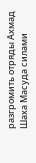разгромить отряды Ахмад Шаха Масуда силами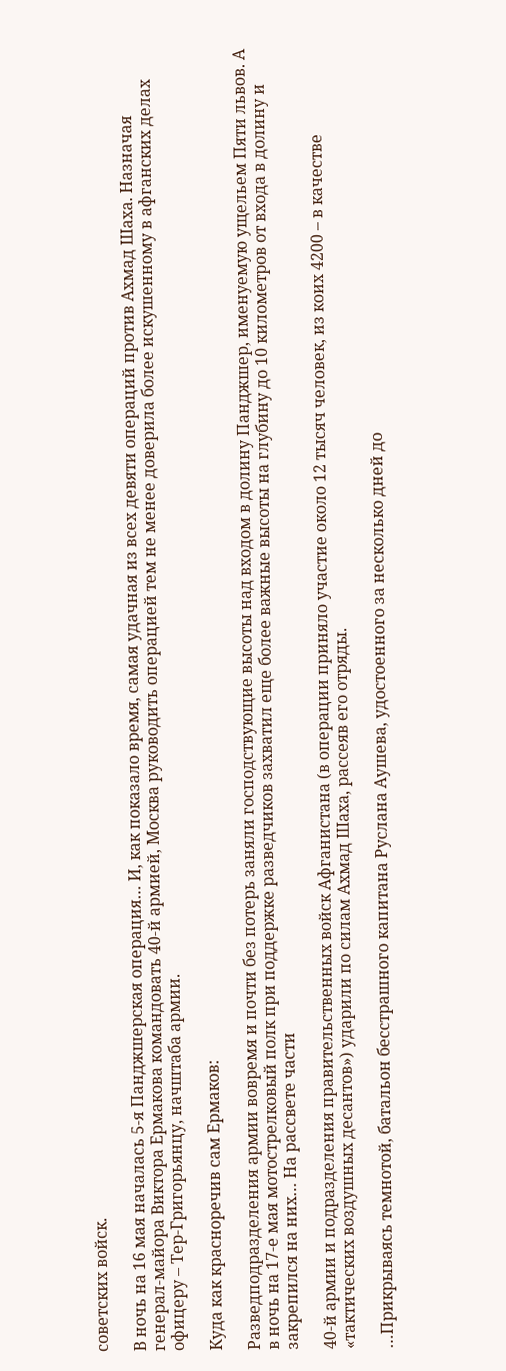советских войск.

В ночь на 16 мая началась 5-я Панджшерская операция… И, как показало время, самая удачная из всех девяти операций против Ахмад Шаха. Назначая генерал-майора Виктора Ермакова командовать 40-й армией, Москва руководить операцией тем не менее доверила более искушенному в афганских делах офицеру – Тер-Григорьянцу, начштаба армии.

Куда как красноречив сам Ермаков:

Разведподразделения армии вовремя и почти без потерь заняли господствующие высоты над входом в долину Панджшер, именуемую ущельем Пяти львов. А в ночь на 17-е мая мотострелковый полк при поддержке разведчиков захватил еще более важные высоты на глубину до 10 километров от входа в долину и закрепился на них… На рассвете части

40-й армии и подразделения правительственных войск Афганистана (в операции приняло участие около 12 тысяч человек, из коих 4200 – в качестве «тактических воздушных десантов») ударили по силам Ахмад Шаха, рассеяв его отряды.

…Прикрываясь темнотой, батальон бесстрашного капитана Руслана Аушева, удостоенного за несколько дней до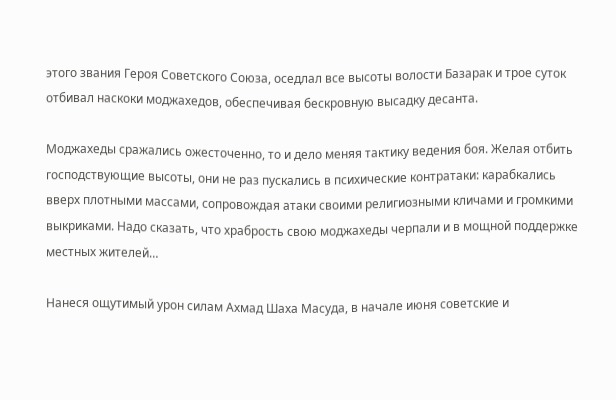этого звания Героя Советского Союза, оседлал все высоты волости Базарак и трое суток отбивал наскоки моджахедов, обеспечивая бескровную высадку десанта.

Моджахеды сражались ожесточенно, то и дело меняя тактику ведения боя. Желая отбить господствующие высоты, они не раз пускались в психические контратаки: карабкались вверх плотными массами, сопровождая атаки своими религиозными кличами и громкими выкриками. Надо сказать, что храбрость свою моджахеды черпали и в мощной поддержке местных жителей…

Нанеся ощутимый урон силам Ахмад Шаха Масуда, в начале июня советские и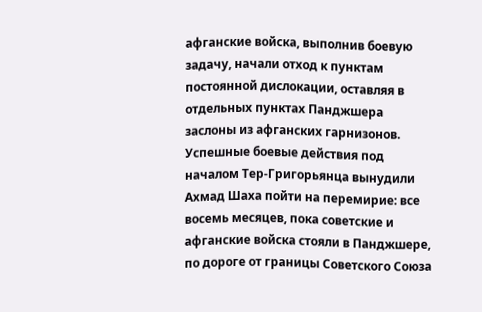афганские войска, выполнив боевую задачу, начали отход к пунктам постоянной дислокации, оставляя в отдельных пунктах Панджшера заслоны из афганских гарнизонов. Успешные боевые действия под началом Тер-Григорьянца вынудили Ахмад Шаха пойти на перемирие: все восемь месяцев, пока советские и афганские войска стояли в Панджшере, по дороге от границы Советского Союза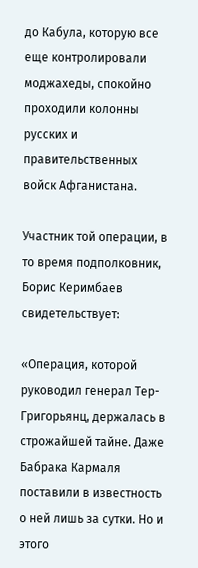до Кабула, которую все еще контролировали моджахеды, спокойно проходили колонны русских и правительственных войск Афганистана.

Участник той операции, в то время подполковник, Борис Керимбаев свидетельствует:

«Операция, которой руководил генерал Тер-Григорьянц, держалась в строжайшей тайне. Даже Бабрака Кармаля поставили в известность о ней лишь за сутки. Но и этого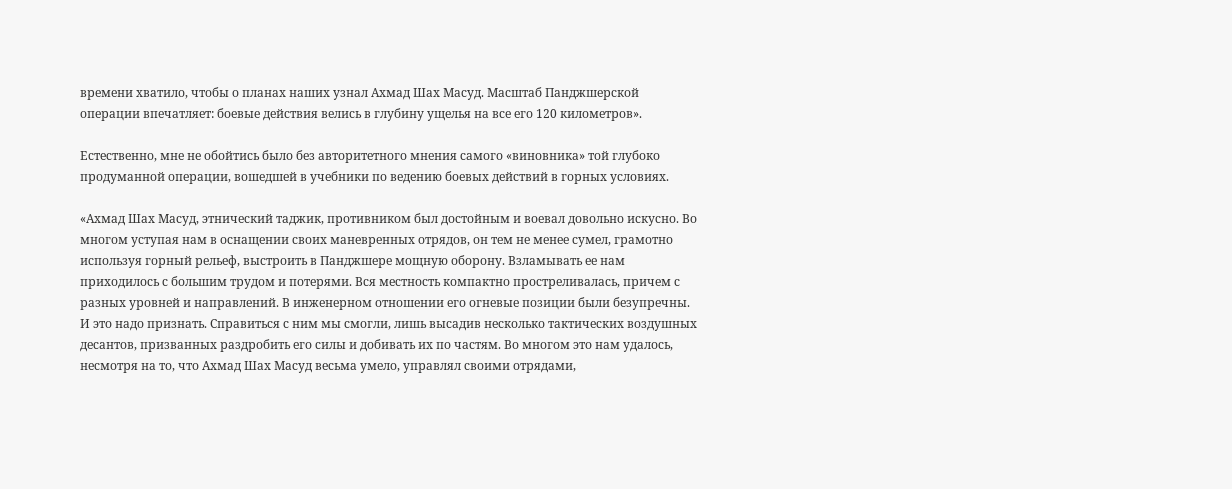времени хватило, чтобы о планах наших узнал Ахмад Шах Масуд. Масштаб Панджшерской операции впечатляет: боевые действия велись в глубину ущелья на все его 120 километров».

Естественно, мне не обойтись было без авторитетного мнения самого «виновника» той глубоко продуманной операции, вошедшей в учебники по ведению боевых действий в горных условиях.

«Ахмад Шах Масуд, этнический таджик, противником был достойным и воевал довольно искусно. Во многом уступая нам в оснащении своих маневренных отрядов, он тем не менее сумел, грамотно используя горный рельеф, выстроить в Панджшере мощную оборону. Взламывать ее нам приходилось с большим трудом и потерями. Вся местность компактно простреливалась, причем с разных уровней и направлений. В инженерном отношении его огневые позиции были безупречны. И это надо признать. Справиться с ним мы смогли, лишь высадив несколько тактических воздушных десантов, призванных раздробить его силы и добивать их по частям. Во многом это нам удалось, несмотря на то, что Ахмад Шах Масуд весьма умело, управлял своими отрядами,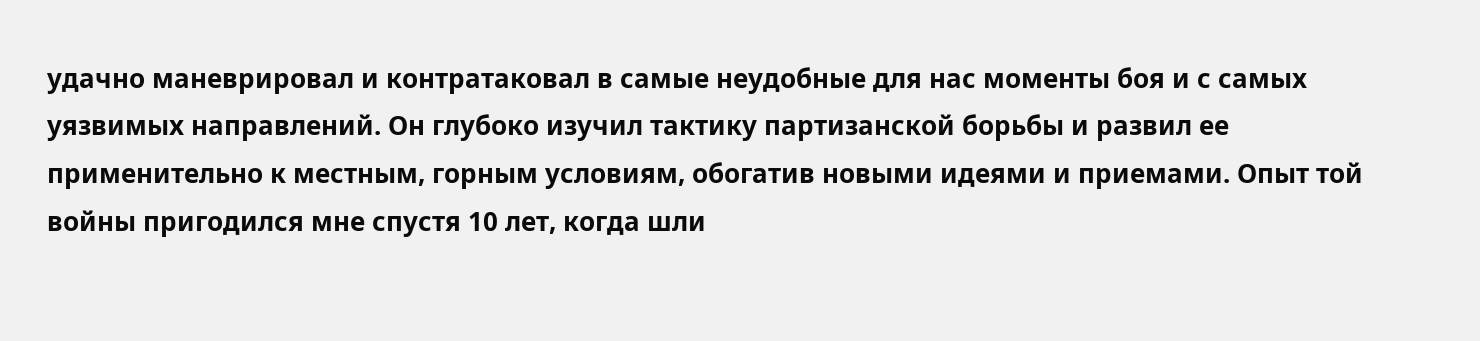удачно маневрировал и контратаковал в самые неудобные для нас моменты боя и с самых уязвимых направлений. Он глубоко изучил тактику партизанской борьбы и развил ее применительно к местным, горным условиям, обогатив новыми идеями и приемами. Опыт той войны пригодился мне спустя 10 лет, когда шли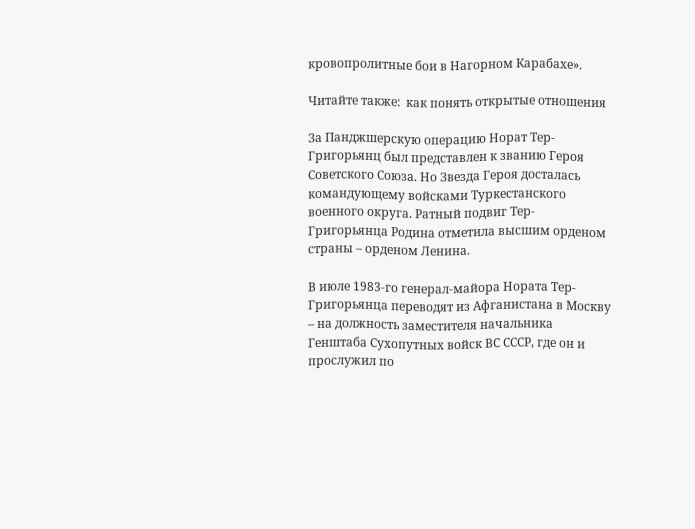кровопролитные бои в Нагорном Карабахе».

Читайте также:  как понять открытые отношения

За Панджшерскую операцию Норат Тер-Григорьянц был представлен к званию Героя Советского Союза. Но Звезда Героя досталась командующему войсками Туркестанского военного округа. Ратный подвиг Тер-Григорьянца Родина отметила высшим орденом страны – орденом Ленина.

В июле 1983-го генерал-майора Нората Тер-Григорьянца переводят из Афганистана в Москву – на должность заместителя начальника Генштаба Сухопутных войск ВС СССР, где он и прослужил по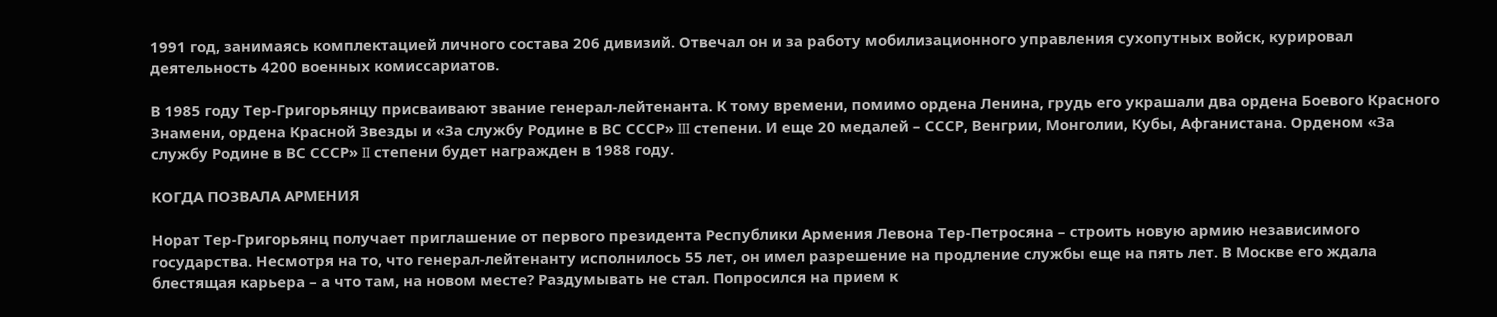1991 год, занимаясь комплектацией личного состава 206 дивизий. Отвечал он и за работу мобилизационного управления сухопутных войск, курировал деятельность 4200 военных комиссариатов.

В 1985 году Тер-Григорьянцу присваивают звание генерал-лейтенанта. К тому времени, помимо ордена Ленина, грудь его украшали два ордена Боевого Красного Знамени, ордена Красной Звезды и «За службу Родине в ВС СССР» III степени. И еще 20 медалей – СССР, Венгрии, Монголии, Кубы, Афганистана. Орденом «За службу Родине в ВС СССР» II степени будет награжден в 1988 году.

КОГДА ПОЗВАЛА АРМЕНИЯ

Норат Тер-Григорьянц получает приглашение от первого президента Республики Армения Левона Тер-Петросяна – строить новую армию независимого государства. Несмотря на то, что генерал-лейтенанту исполнилось 55 лет, он имел разрешение на продление службы еще на пять лет. В Москве его ждала блестящая карьера – а что там, на новом месте? Раздумывать не стал. Попросился на прием к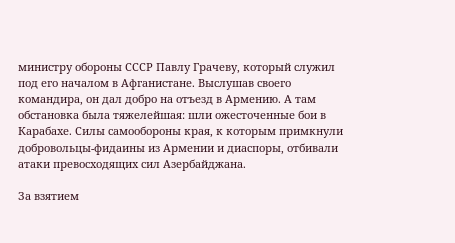министру обороны СССР Павлу Грачеву, который служил под его началом в Афганистане. Выслушав своего командира, он дал добро на отъезд в Армению. А там обстановка была тяжелейшая: шли ожесточенные бои в Карабахе. Силы самообороны края, к которым примкнули добровольцы-фидаины из Армении и диаспоры, отбивали атаки превосходящих сил Азербайджана.

За взятием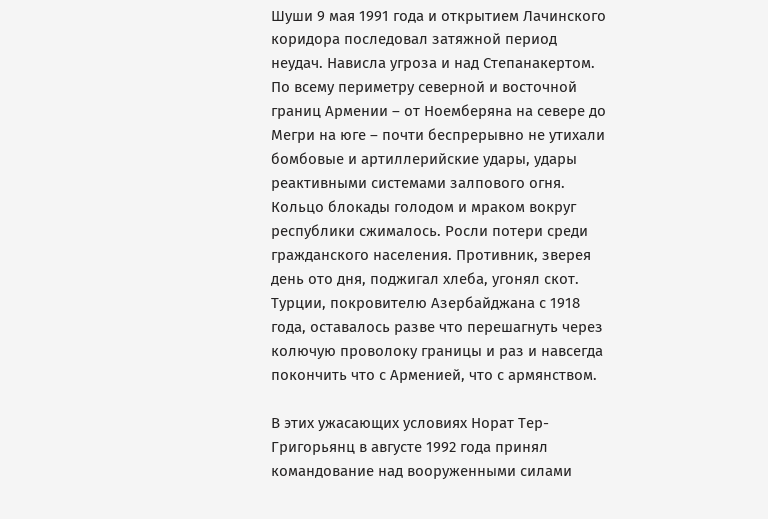Шуши 9 мая 1991 года и открытием Лачинского коридора последовал затяжной период неудач. Нависла угроза и над Степанакертом. По всему периметру северной и восточной границ Армении – от Ноемберяна на севере до Мегри на юге – почти беспрерывно не утихали бомбовые и артиллерийские удары, удары реактивными системами залпового огня. Кольцо блокады голодом и мраком вокруг республики сжималось. Росли потери среди гражданского населения. Противник, зверея день ото дня, поджигал хлеба, угонял скот. Турции, покровителю Азербайджана с 1918 года, оставалось разве что перешагнуть через колючую проволоку границы и раз и навсегда покончить что с Арменией, что с армянством.

В этих ужасающих условиях Норат Тер-Григорьянц в августе 1992 года принял командование над вооруженными силами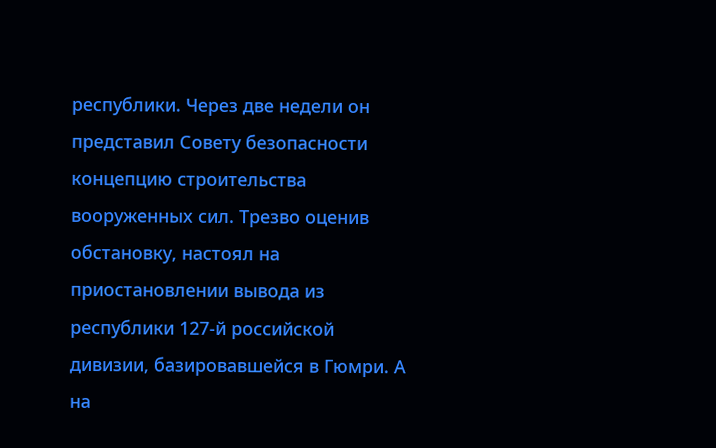республики. Через две недели он представил Совету безопасности концепцию строительства вооруженных сил. Трезво оценив обстановку, настоял на приостановлении вывода из республики 127-й российской дивизии, базировавшейся в Гюмри. А на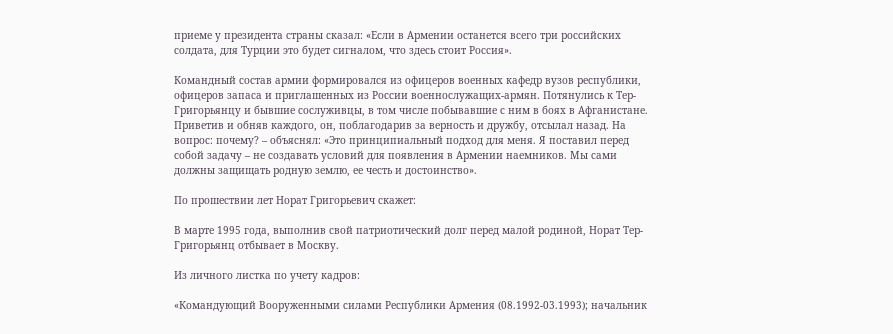приеме у президента страны сказал: «Если в Армении останется всего три российских солдата, для Турции это будет сигналом, что здесь стоит Россия».

Командный состав армии формировался из офицеров военных кафедр вузов республики, офицеров запаса и приглашенных из России военнослужащих-армян. Потянулись к Тер-Григорьянцу и бывшие сослуживцы, в том числе побывавшие с ним в боях в Афганистане. Приветив и обняв каждого, он, поблагодарив за верность и дружбу, отсылал назад. На вопрос: почему? – объяснял: «Это принципиальный подход для меня. Я поставил перед собой задачу – не создавать условий для появления в Армении наемников. Мы сами должны защищать родную землю, ее честь и достоинство».

По прошествии лет Норат Григорьевич скажет:

В марте 1995 года, выполнив свой патриотический долг перед малой родиной, Норат Тер-Григорьянц отбывает в Москву.

Из личного листка по учету кадров:

«Командующий Вооруженными силами Республики Армения (08.1992-03.1993); начальник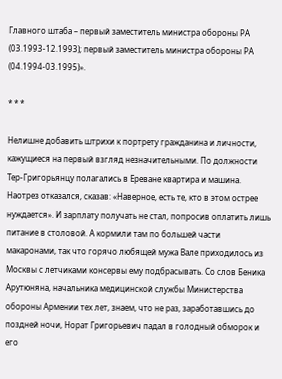Главного штаба – первый заместитель министра обороны РА (03.1993-12.1993); первый заместитель министра обороны РА (04.1994-03.1995)».

* * *

Нелишне добавить штрихи к портрету гражданина и личности, кажущиеся на первый взгляд незначительными. По должности Тер-Григорьянцу полагались в Ереване квартира и машина. Наотрез отказался, сказав: «Наверное, есть те, кто в этом острее нуждается». И зарплату получать не стал, попросив оплатить лишь питание в столовой. А кормили там по большей части макаронами, так что горячо любящей мужа Вале приходилось из Москвы с летчиками консервы ему подбрасывать. Со слов Беника Арутюняна, начальника медицинской службы Министерства обороны Армении тех лет, знаем, что не раз, заработавшись до поздней ночи, Норат Григорьевич падал в голодный обморок и его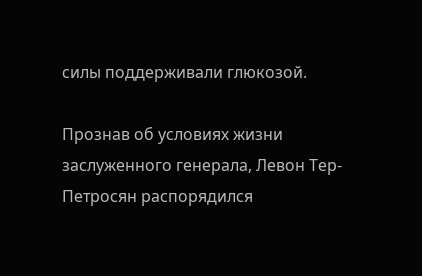силы поддерживали глюкозой.

Прознав об условиях жизни заслуженного генерала, Левон Тер-Петросян распорядился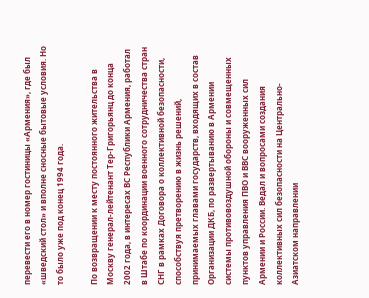перевести его в номер гостиницы «Армения», где был «шведский стол» и вполне сносные бытовые условия. Но то было уже под конец 1994 года.

По возвращении к месту постоянного жительства в Москву генерал-лейтенант Тер-Григорьянц до конца 2002 года, в интересах ВС Республики Армения, работал в Штабе по координации военного сотрудничества стран СНГ в рамках Договора о коллективной безопасности, способствуя претворению в жизнь решений, принимаемых главами государств, входящих в состав Организации ДКБ, по развертыванию в Армении системы противовоздушной обороны и совмещенных пунктов управления ПВО и ВВС вооруженных сил Армении и России. Ведал и вопросами создания коллективных сил безопасности на Центрально-Азиатском направлении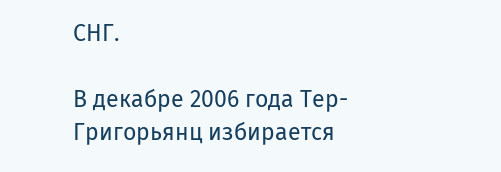СНГ.

В декабре 2006 года Тер-Григорьянц избирается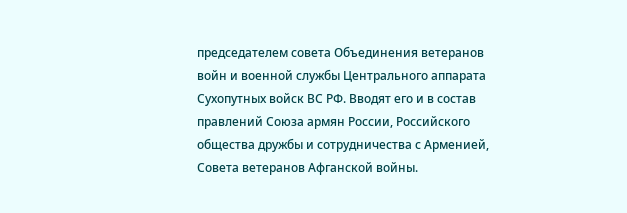председателем совета Объединения ветеранов войн и военной службы Центрального аппарата Сухопутных войск ВС РФ. Вводят его и в состав правлений Союза армян России, Российского общества дружбы и сотрудничества с Арменией, Совета ветеранов Афганской войны.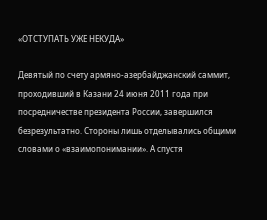«ОТСТУПАТЬ УЖЕ НЕКУДА»

Девятый по счету армяно-азербайджанский саммит, проходивший в Казани 24 июня 2011 года при посредничестве президента России, завершился безрезультатно. Стороны лишь отделывались общими словами о «взаимопонимании». А спустя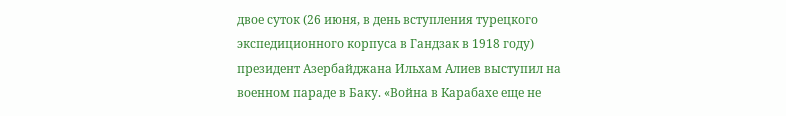двое суток (26 июня, в день вступления турецкого экспедиционного корпуса в Гандзак в 1918 году) президент Азербайджана Ильхам Алиев выступил на военном параде в Баку. «Война в Карабахе еще не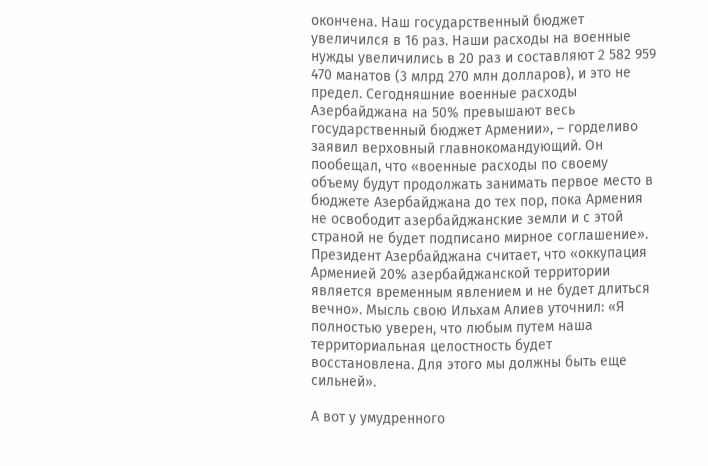окончена. Наш государственный бюджет увеличился в 16 раз. Наши расходы на военные нужды увеличились в 20 раз и составляют 2 582 959 470 манатов (3 млрд 270 млн долларов), и это не предел. Сегодняшние военные расходы Азербайджана на 50% превышают весь государственный бюджет Армении», – горделиво заявил верховный главнокомандующий. Он пообещал, что «военные расходы по своему объему будут продолжать занимать первое место в бюджете Азербайджана до тех пор, пока Армения не освободит азербайджанские земли и с этой страной не будет подписано мирное соглашение». Президент Азербайджана считает, что «оккупация Арменией 20% азербайджанской территории является временным явлением и не будет длиться вечно». Мысль свою Ильхам Алиев уточнил: «Я полностью уверен, что любым путем наша территориальная целостность будет восстановлена. Для этого мы должны быть еще сильней».

А вот у умудренного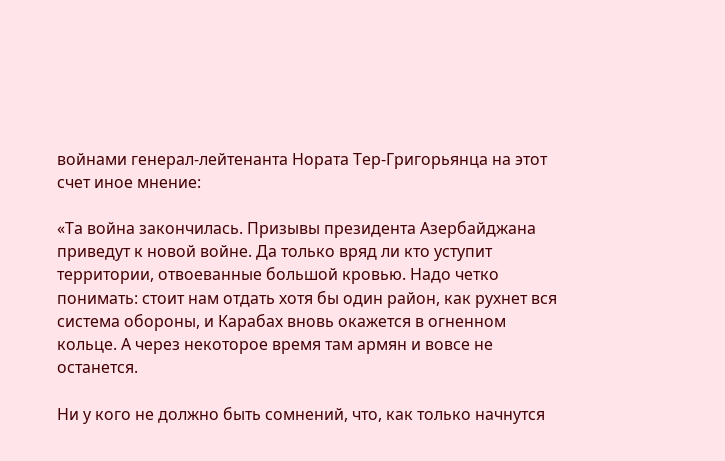войнами генерал-лейтенанта Нората Тер-Григорьянца на этот счет иное мнение:

«Та война закончилась. Призывы президента Азербайджана приведут к новой войне. Да только вряд ли кто уступит территории, отвоеванные большой кровью. Надо четко понимать: стоит нам отдать хотя бы один район, как рухнет вся система обороны, и Карабах вновь окажется в огненном кольце. А через некоторое время там армян и вовсе не останется.

Ни у кого не должно быть сомнений, что, как только начнутся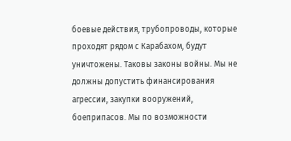боевые действия, трубопроводы, которые проходят рядом с Карабахом, будут уничтожены. Таковы законы войны. Мы не должны допустить финансирования агрессии, закупки вооружений, боеприпасов. Мы по возможности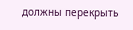должны перекрыть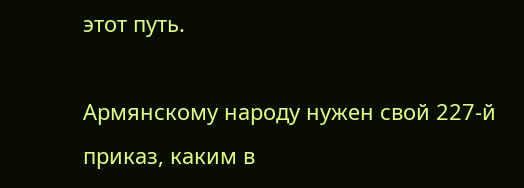этот путь.

Армянскому народу нужен свой 227-й приказ, каким в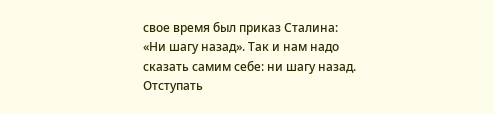свое время был приказ Сталина: «Ни шагу назад». Так и нам надо сказать самим себе: ни шагу назад. Отступать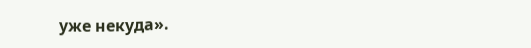уже некуда».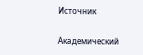Источник

Академический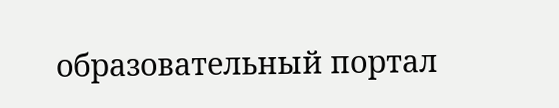образовательный портал